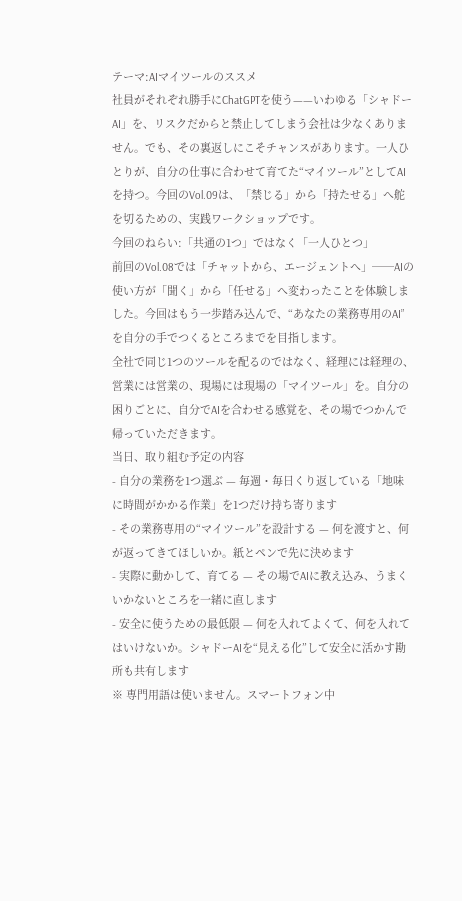テーマ:AIマイツールのススメ
社員がそれぞれ勝手にChatGPTを使う——いわゆる「シャドーAI」を、リスクだからと禁止してしまう会社は少なくありません。でも、その裏返しにこそチャンスがあります。一人ひとりが、自分の仕事に合わせて育てた“マイツール”としてAIを持つ。今回のVol.09は、「禁じる」から「持たせる」へ舵を切るための、実践ワークショップです。
今回のねらい:「共通の1つ」ではなく「一人ひとつ」
前回のVol.08では「チャットから、エージェントへ」──AIの使い方が「聞く」から「任せる」へ変わったことを体験しました。今回はもう一歩踏み込んで、“あなたの業務専用のAI”を自分の手でつくるところまでを目指します。
全社で同じ1つのツールを配るのではなく、経理には経理の、営業には営業の、現場には現場の「マイツール」を。自分の困りごとに、自分でAIを合わせる感覚を、その場でつかんで帰っていただきます。
当日、取り組む予定の内容
- 自分の業務を1つ選ぶ — 毎週・毎日くり返している「地味に時間がかかる作業」を1つだけ持ち寄ります
- その業務専用の“マイツール”を設計する — 何を渡すと、何が返ってきてほしいか。紙とペンで先に決めます
- 実際に動かして、育てる — その場でAIに教え込み、うまくいかないところを一緒に直します
- 安全に使うための最低限 — 何を入れてよくて、何を入れてはいけないか。シャドーAIを“見える化”して安全に活かす勘所も共有します
※ 専門用語は使いません。スマートフォン中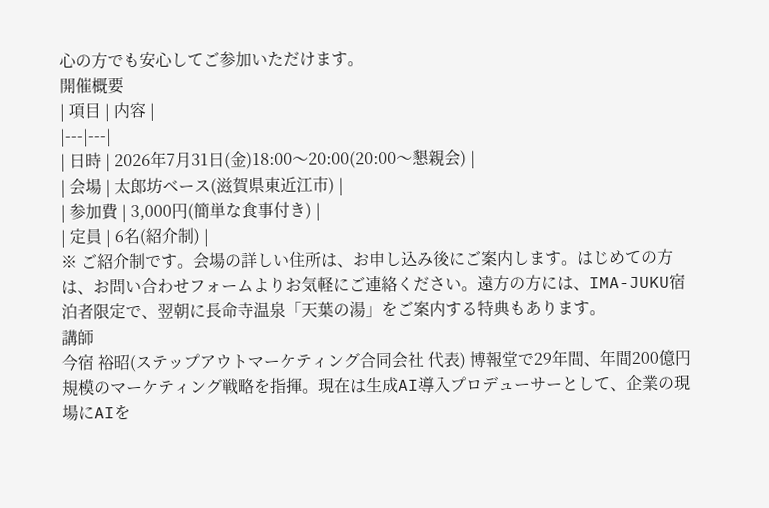心の方でも安心してご参加いただけます。
開催概要
| 項目 | 内容 |
|---|---|
| 日時 | 2026年7月31日(金)18:00〜20:00(20:00〜懇親会) |
| 会場 | 太郎坊ベース(滋賀県東近江市) |
| 参加費 | 3,000円(簡単な食事付き) |
| 定員 | 6名(紹介制) |
※ ご紹介制です。会場の詳しい住所は、お申し込み後にご案内します。はじめての方は、お問い合わせフォームよりお気軽にご連絡ください。遠方の方には、IMA-JUKU宿泊者限定で、翌朝に長命寺温泉「天葉の湯」をご案内する特典もあります。
講師
今宿 裕昭(ステップアウトマーケティング合同会社 代表) 博報堂で29年間、年間200億円規模のマーケティング戦略を指揮。現在は生成AI導入プロデューサーとして、企業の現場にAIを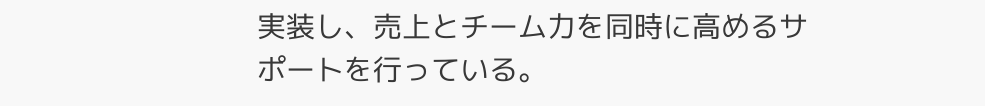実装し、売上とチーム力を同時に高めるサポートを行っている。